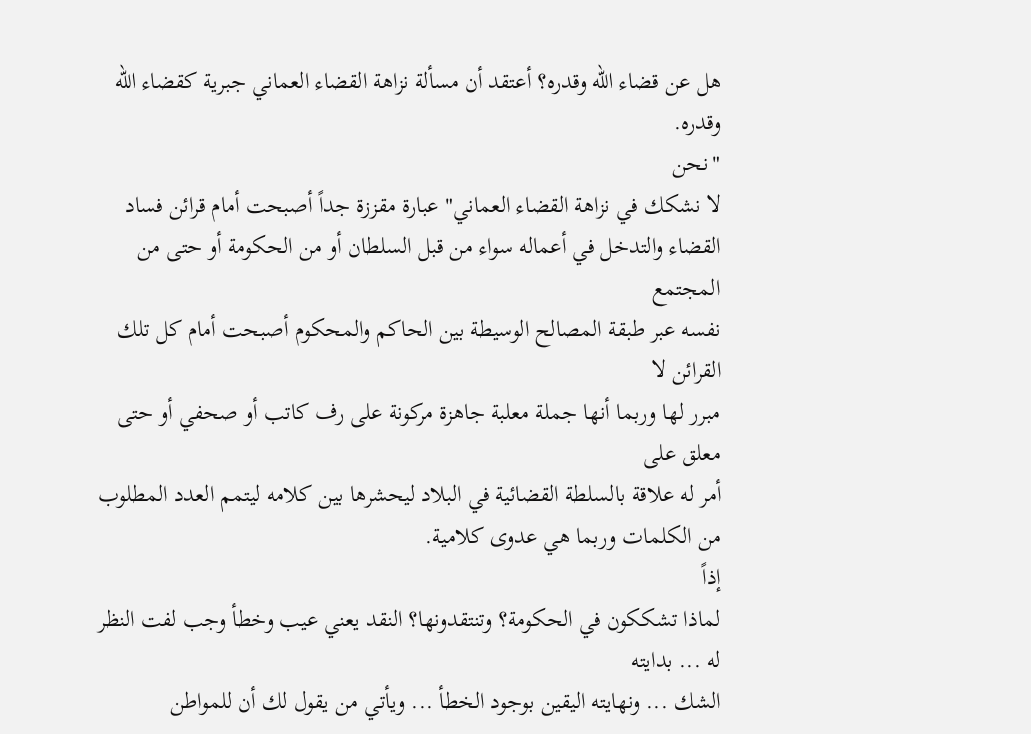هل عن قضاء الله وقدره؟ أعتقد أن مسألة نزاهة القضاء العماني جبرية كقضاء الله وقدره.
"نحن
لا نشكك في نزاهة القضاء العماني" عبارة مقززة جداً أصبحت أمام قرائن فساد
القضاء والتدخل في أعماله سواء من قبل السلطان أو من الحكومة أو حتى من المجتمع
نفسه عبر طبقة المصالح الوسيطة بين الحاكم والمحكوم أصبحت أمام كل تلك القرائن لا
مبرر لها وربما أنها جملة معلبة جاهزة مركونة على رف كاتب أو صحفي أو حتى معلق على
أمر له علاقة بالسلطة القضائية في البلاد ليحشرها بين كلامه ليتمم العدد المطلوب
من الكلمات وربما هي عدوى كلامية.
إذاً
لماذا تشككون في الحكومة؟ وتنتقدونها؟ النقد يعني عيب وخطأ وجب لفت النظر له ... بدايته
الشك ... ونهايته اليقين بوجود الخطأ ... ويأتي من يقول لك أن للمواطن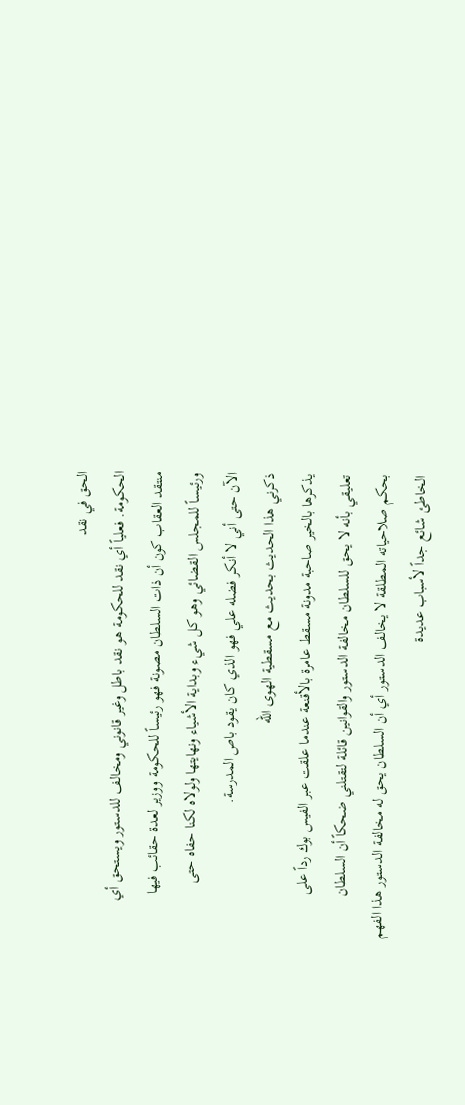الحق في نقد
الحكومة. فعلياً أي نقد للحكومة هو نقد باطل وغير قانوني ومخالف للدستور ويستحق أي
منتقد العقاب كون أن ذات السلطان مصونة فهو رئيساً للحكومة ووزير لعدة حقائب فيها
ورئيساً للمجلس القضائي وهو كل شيء وبداية الأشياء ونهايتها ولولاه لكنا حفاه حتى
الآن حتى أني لا أنكر فضله علي فهو الذي كان يقود باص المدرسة.
ذكرني هذا الحديث بحديث مع مسقطية الهوى الله
يذكرها بالخير صاحبة مدونة مسقط عامرة بالأقنعة عندما علقت عبر الفيس بوك رداً على
تعليقي بأنه لا يحق للسلطان مخالفة الدستور والقوانين قائلة لتقتلني ضحكاً أن السلطان
بحكم صلاحياته المطلقة لا يخالف الدستور أي أن السلطان يحق له مخالفة الدستور هذا الفهم
الخاطئ شائع جداً لأسباب عديدة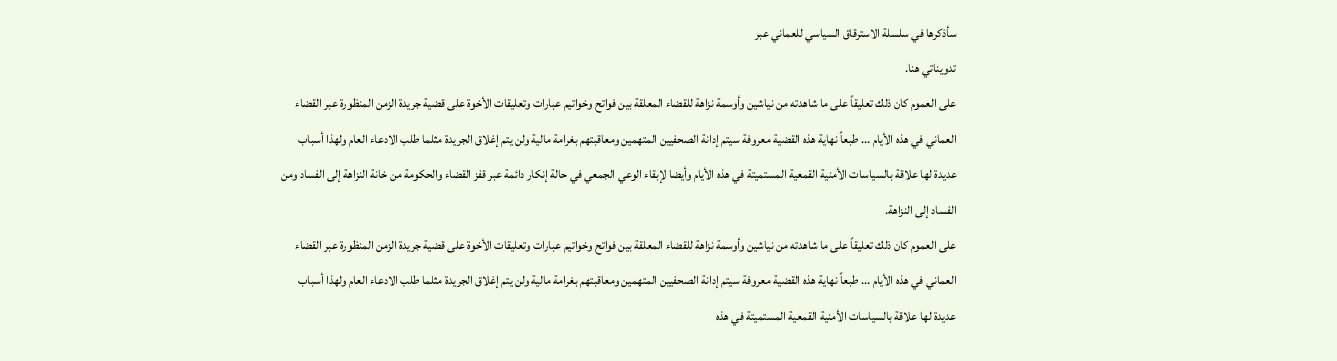سأذكرها في سلسلة الاسترقاق السياسي للعماني عبر
تدويناتي هنا.
على العموم كان ذلك تعليقاً على ما شاهدته من نياشين وأوسمة نزاهة للقضاء المعلقة بين فواتح وخواتيم عبارات وتعليقات الأخوة على قضية جريدة الزمن المنظورة عبر القضاء العماني في هذه الأيام ... طبعاً نهاية هذه القضية معروفة سيتم إدانة الصحفيين المتهمين ومعاقبتهم بغرامة مالية ولن يتم إغلاق الجريدة مثلما طلب الادعاء العام ولهذا أسباب عديدة لها علاقة بالسياسات الأمنية القمعية المستميتة في هذه الأيام وأيضا لإبقاء الوعي الجمعي في حالة إنكار دائمة عبر قفز القضاء والحكومة من خانة النزاهة إلى الفساد ومن الفساد إلى النزاهة.
على العموم كان ذلك تعليقاً على ما شاهدته من نياشين وأوسمة نزاهة للقضاء المعلقة بين فواتح وخواتيم عبارات وتعليقات الأخوة على قضية جريدة الزمن المنظورة عبر القضاء العماني في هذه الأيام ... طبعاً نهاية هذه القضية معروفة سيتم إدانة الصحفيين المتهمين ومعاقبتهم بغرامة مالية ولن يتم إغلاق الجريدة مثلما طلب الادعاء العام ولهذا أسباب عديدة لها علاقة بالسياسات الأمنية القمعية المستميتة في هذه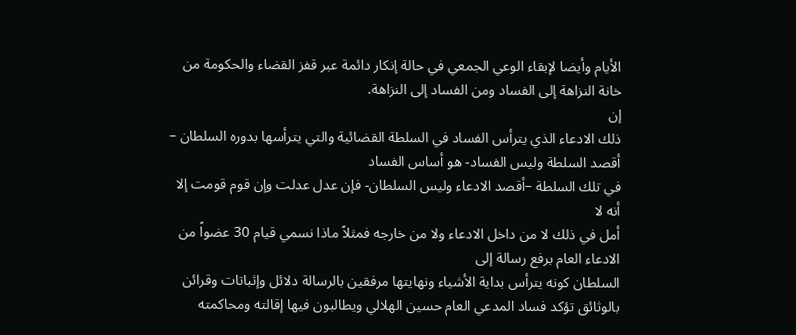الأيام وأيضا لإبقاء الوعي الجمعي في حالة إنكار دائمة عبر قفز القضاء والحكومة من خانة النزاهة إلى الفساد ومن الفساد إلى النزاهة.
إن
ذلك الادعاء الذي يترأس الفساد في السلطة القضائية والتي يترأسها بدوره السلطان –
أقصد السلطة وليس الفساد- هو أساس الفساد
في تلك السلطة –أقصد الادعاء وليس السلطان- فإن عدل عدلت وإن قوم قومت إلا أنه لا
أمل في ذلك لا من داخل الادعاء ولا من خارجه فمثلاً ماذا نسمي قيام 30 عضواً من الادعاء العام برفع رسالة إلى
السلطان كونه يترأس بداية الأشياء ونهايتها مرفقين بالرسالة دلائل وإثباتات وقرائن
بالوثائق تؤكد فساد المدعي العام حسين الهلالي ويطالبون فيها إقالته ومحاكمته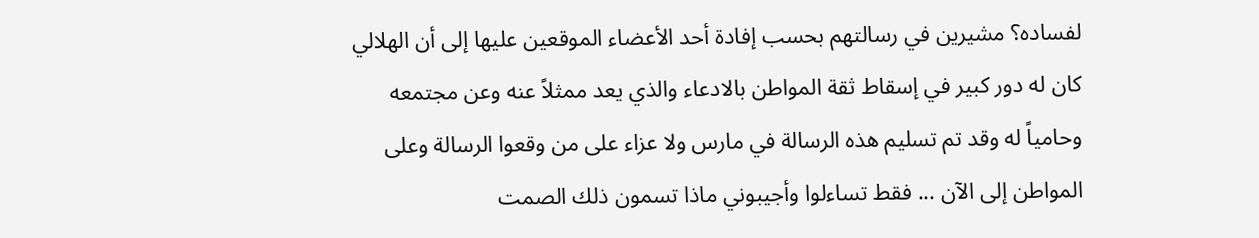لفساده؟ مشيرين في رسالتهم بحسب إفادة أحد الأعضاء الموقعين عليها إلى أن الهلالي
كان له دور كبير في إسقاط ثقة المواطن بالادعاء والذي يعد ممثلاً عنه وعن مجتمعه
وحامياً له وقد تم تسليم هذه الرسالة في مارس ولا عزاء على من وقعوا الرسالة وعلى
المواطن إلى الآن ... فقط تساءلوا وأجيبوني ماذا تسمون ذلك الصمت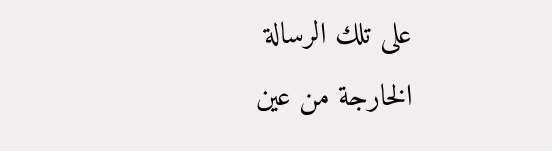على تلك الرسالة
الخارجة من عين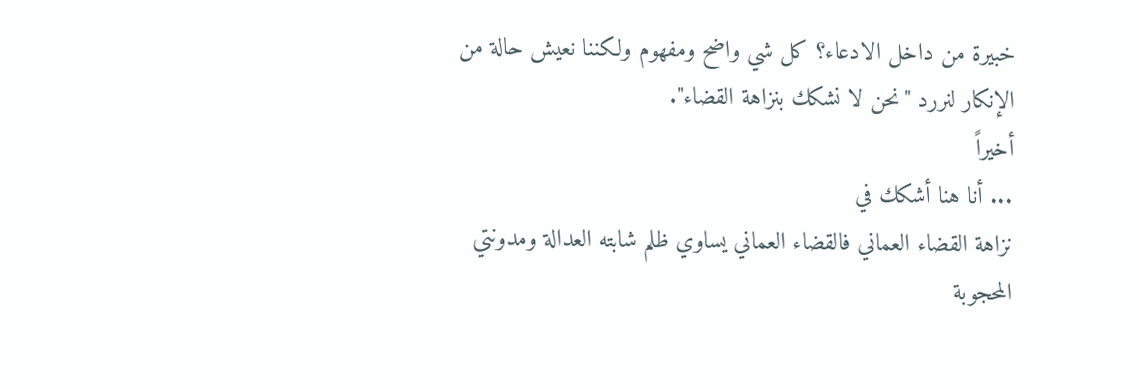خبيرة من داخل الادعاء؟ كل شي واضح ومفهوم ولكننا نعيش حالة من
الإنكار لنررد "نحن لا نشكك بنزاهة القضاء".
أخيراً
... أنا هنا أشكك في
نزاهة القضاء العماني فالقضاء العماني يساوي ظلم شابته العدالة ومدونتي
المحجوبة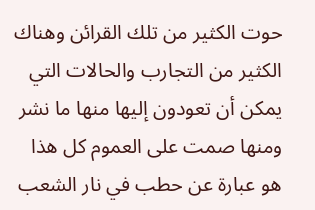حوت الكثير من تلك القرائن وهناك الكثير من التجارب والحالات التي
يمكن أن تعودون إليها منها ما نشر ومنها صمت على العموم كل هذا
هو عبارة عن حطب في نار الشعب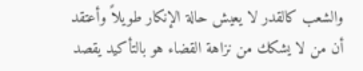والشعب كالقدر لا يعيش حالة الإنكار طويلاً وأعتقد
أن من لا يشكك من نزاهة القضاء هو بالتأكيد يقصد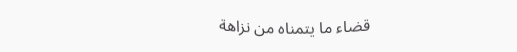قضاء ما يتمناه من نزاهة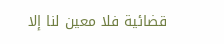قضائية فلا معين لنا إلا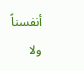أنفسناً ولا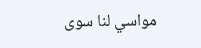مواسي لنا سوى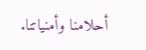أحلامنا وأمنياتنا.